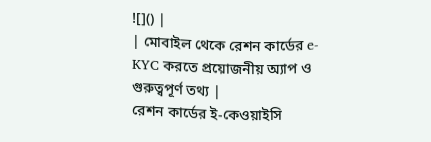![]() |
| মোবাইল থেকে রেশন কার্ডের e-KYC করতে প্রয়োজনীয় অ্যাপ ও গুরুত্বপূর্ণ তথ্য |
রেশন কার্ডের ই-কেওয়াইসি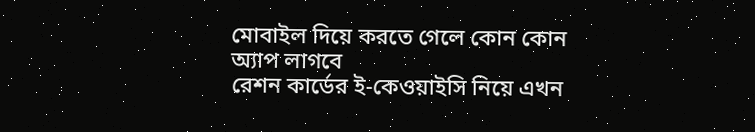মোবাইল দিয়ে করতে গেলে কোন কোন অ্যাপ লাগবে
রেশন কার্ডের ই-কেওয়াইসি নিয়ে এখন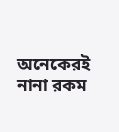অনেকেরই নানা রকম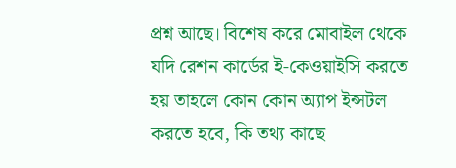প্রশ্ন আছে। বিশেষ করে মোবাইল থেকে যদি রেশন কার্ডের ই-কেওয়াইসি করতে হয় তাহলে কোন কোন অ্যাপ ইন্সটল করতে হবে, কি তথ্য কাছে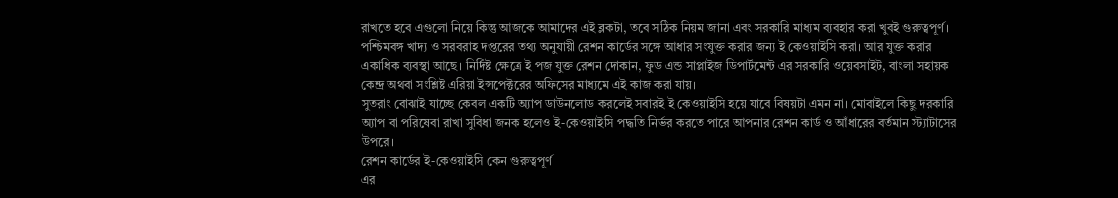রাখতে হবে এগুলো নিয়ে কিন্তু আজকে আমাদের এই ব্লকটা, তবে সঠিক নিয়ম জানা এবং সরকারি মাধ্যম ব্যবহার করা খুবই গুরুত্বপূর্ণ।
পশ্চিমবঙ্গ খাদ্য ও সরবরাহ দপ্তরের তথ্য অনুযায়ী রেশন কার্ডের সঙ্গে আধার সংযুক্ত করার জন্য ই কেওয়াইসি করা। আর যুক্ত করার একাধিক ব্যবস্থা আছে। নির্দিষ্ট ক্ষেত্রে ই পজ যুক্ত রেশন দোকান, ফুড এন্ড সাপ্লাইজ ডিপার্টমেন্ট এর সরকারি ওয়েবসাইট, বাংলা সহায়ক কেন্দ্র অথবা সংশ্লিষ্ট এরিয়া ইন্সপেক্টরের অফিসের মাধ্যমে এই কাজ করা যায়।
সুতরাং বোঝাই যাচ্ছে কেবল একটি অ্যাপ ডাউনলোড করলেই সবারই ই কেওয়াইসি হয়ে যাবে বিষয়টা এমন না। মোবাইলে কিছু দরকারি অ্যাপ বা পরিষেবা রাখা সুবিধা জনক হলেও ই-কেওয়াইসি পদ্ধতি নির্ভর করতে পারে আপনার রেশন কার্ড ও আঁধারের বর্তমান স্ট্যাটাসের উপরে।
রেশন কার্ডের ই-কেওয়াইসি কেন গুরুত্বপূর্ণ
এর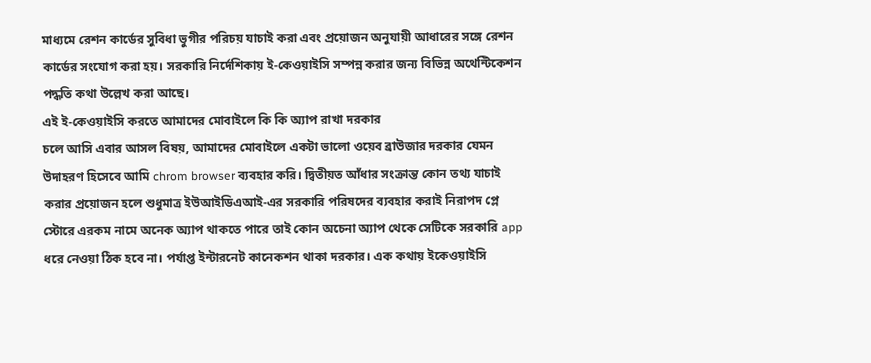মাধ্যমে রেশন কার্ডের সুবিধা ভুগীর পরিচয় যাচাই করা এবং প্রয়োজন অনুযায়ী আধারের সঙ্গে রেশন কার্ডের সংযোগ করা হয়। সরকারি নির্দেশিকায় ই-কেওয়াইসি সম্পন্ন করার জন্য বিভিন্ন অথেন্টিকেশন পদ্ধতি কথা উল্লেখ করা আছে।
এই ই-কেওয়াইসি করতে আমাদের মোবাইলে কি কি অ্যাপ রাখা দরকার
চলে আসি এবার আসল বিষয়, আমাদের মোবাইলে একটা ভালো ওয়েব ব্রাউজার দরকার যেমন উদাহরণ হিসেবে আমি chrom browser ব্যবহার করি। দ্বিতীয়ত আঁধার সংক্রান্ত কোন তথ্য যাচাই করার প্রয়োজন হলে শুধুমাত্র ইউআইডিএআই-এর সরকারি পরিষদের ব্যবহার করাই নিরাপদ প্লে স্টোরে এরকম নামে অনেক অ্যাপ থাকতে পারে তাই কোন অচেনা অ্যাপ থেকে সেটিকে সরকারি app ধরে নেওয়া ঠিক হবে না। পর্যাপ্ত ইন্টারনেট কানেকশন থাকা দরকার। এক কথায় ইকেওয়াইসি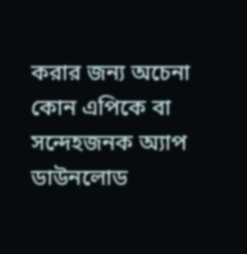করার জন্য অচেনা কোন এপিকে বা সন্দেহজনক অ্যাপ ডাউনলোড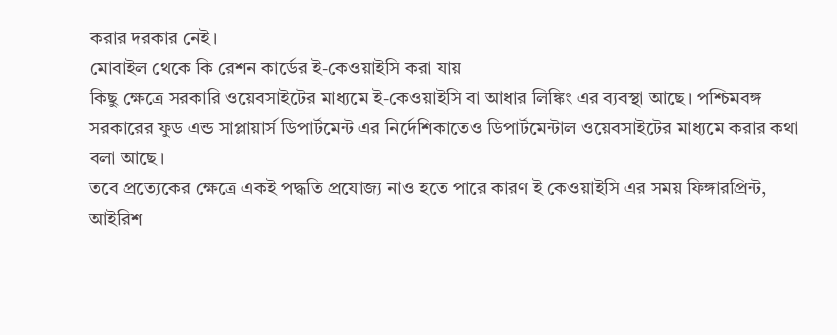করার দরকার নেই।
মোবাইল থেকে কি রেশন কার্ডের ই-কেওয়াইসি করা যায়
কিছু ক্ষেত্রে সরকারি ওয়েবসাইটের মাধ্যমে ই-কেওয়াইসি বা আধার লিঙ্কিং এর ব্যবস্থা আছে। পশ্চিমবঙ্গ সরকারের ফুড এন্ড সাপ্লায়ার্স ডিপার্টমেন্ট এর নির্দেশিকাতেও ডিপার্টমেন্টাল ওয়েবসাইটের মাধ্যমে করার কথা বলা আছে।
তবে প্রত্যেকের ক্ষেত্রে একই পদ্ধতি প্রযোজ্য নাও হতে পারে কারণ ই কেওয়াইসি এর সময় ফিঙ্গারপ্রিন্ট, আইরিশ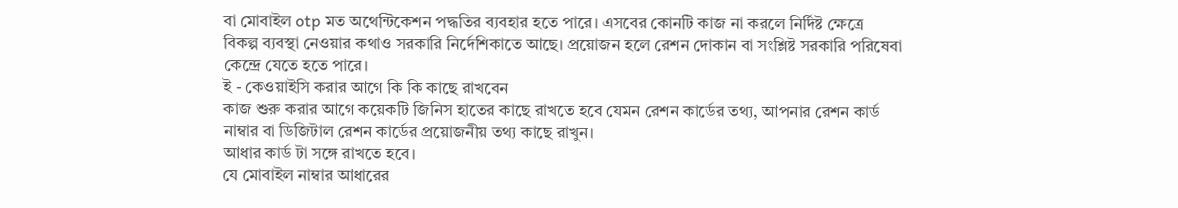বা মোবাইল otp মত অথেন্টিকেশন পদ্ধতির ব্যবহার হতে পারে। এসবের কোনটি কাজ না করলে নির্দিষ্ট ক্ষেত্রে বিকল্প ব্যবস্থা নেওয়ার কথাও সরকারি নির্দেশিকাতে আছে। প্রয়োজন হলে রেশন দোকান বা সংশ্লিষ্ট সরকারি পরিষেবা কেন্দ্রে যেতে হতে পারে।
ই - কেওয়াইসি করার আগে কি কি কাছে রাখবেন
কাজ শুরু করার আগে কয়েকটি জিনিস হাতের কাছে রাখতে হবে যেমন রেশন কার্ডের তথ্য, আপনার রেশন কার্ড নাম্বার বা ডিজিটাল রেশন কার্ডের প্রয়োজনীয় তথ্য কাছে রাখুন।
আধার কার্ড টা সঙ্গে রাখতে হবে।
যে মোবাইল নাম্বার আধারের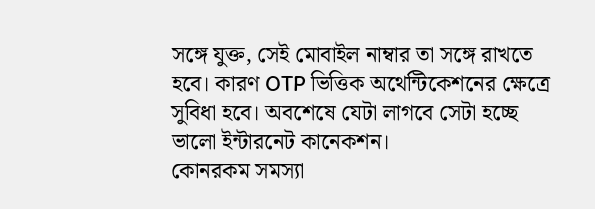সঙ্গে যুক্ত, সেই মোবাইল নাম্বার তা সঙ্গে রাখতে হবে। কারণ OTP ভিত্তিক অথেন্টিকেশনের ক্ষেত্রে সুবিধা হবে। অবশেষে যেটা লাগবে সেটা হচ্ছে ভালো ইন্টারনেট কানেকশন।
কোনরকম সমস্যা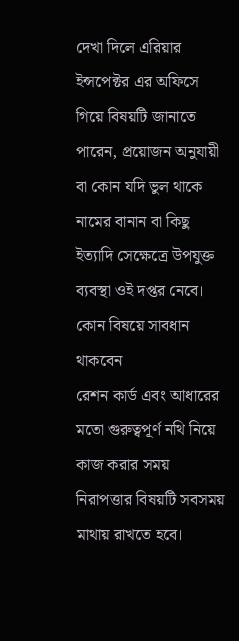দেখা দিলে এরিয়ার ইন্সপেক্টর এর অফিসে গিয়ে বিষয়টি জানাতে পারেন, প্রয়োজন অনুযায়ী বা কোন যদি ভুল থাকে নামের বানান বা কিছু ইত্যাদি সেক্ষেত্রে উপযুক্ত ব্যবস্থা ওই দপ্তর নেবে।
কোন বিষয়ে সাবধান থাকবেন
রেশন কার্ড এবং আধারের মতো গুরুত্বপূর্ণ নথি নিয়ে কাজ করার সময় নিরাপত্তার বিষয়টি সবসময় মাথায় রাখতে হবে।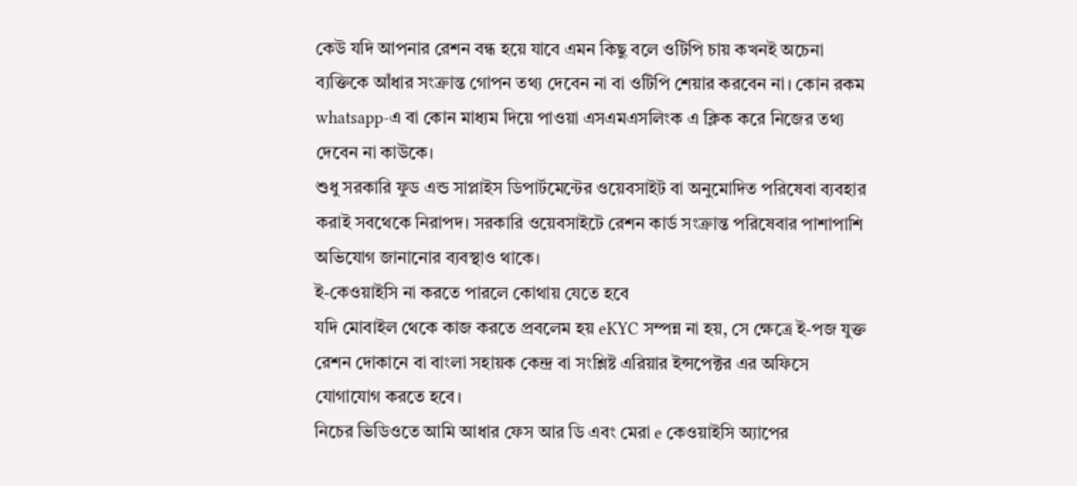কেউ যদি আপনার রেশন বন্ধ হয়ে যাবে এমন কিছু বলে ওটিপি চায় কখনই অচেনা ব্যক্তিকে আঁধার সংক্রান্ত গোপন তথ্য দেবেন না বা ওটিপি শেয়ার করবেন না। কোন রকম whatsapp-এ বা কোন মাধ্যম দিয়ে পাওয়া এসএমএসলিংক এ ক্লিক করে নিজের তথ্য দেবেন না কাউকে।
শুধু সরকারি ফুড এন্ড সাপ্লাইস ডিপার্টমেন্টের ওয়েবসাইট বা অনুমোদিত পরিষেবা ব্যবহার করাই সবথেকে নিরাপদ। সরকারি ওয়েবসাইটে রেশন কার্ড সংক্রান্ত পরিষেবার পাশাপাশি অভিযোগ জানানোর ব্যবস্থাও থাকে।
ই-কেওয়াইসি না করতে পারলে কোথায় যেতে হবে
যদি মোবাইল থেকে কাজ করতে প্রবলেম হয় eKYC সম্পন্ন না হয়, সে ক্ষেত্রে ই-পজ যুক্ত রেশন দোকানে বা বাংলা সহায়ক কেন্দ্র বা সংশ্লিষ্ট এরিয়ার ইন্সপেক্টর এর অফিসে যোগাযোগ করতে হবে।
নিচের ভিডিওতে আমি আধার ফেস আর ডি এবং মেরা e কেওয়াইসি অ্যাপের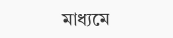মাধ্যমে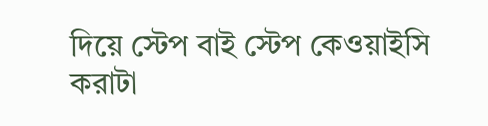দিয়ে স্টেপ বাই স্টেপ কেওয়াইসি করাটা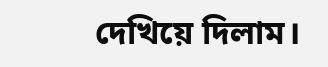দেখিয়ে দিলাম।